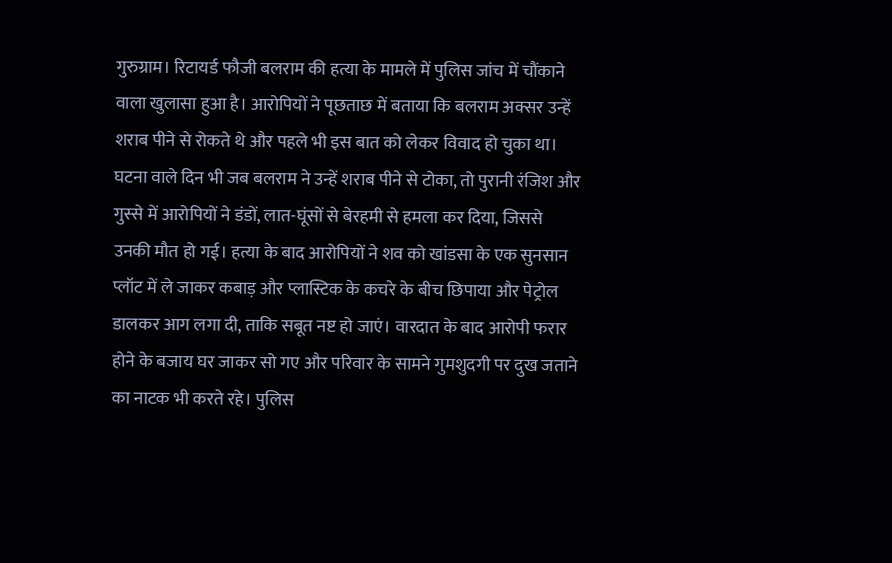गुरुग्राम। रिटायर्ड फौजी बलराम की हत्या के मामले में पुलिस जांच में चौंकाने वाला खुलासा हुआ है। आरोपियों ने पूछताछ में बताया कि बलराम अक्सर उन्हें शराब पीने से रोकते थे और पहले भी इस बात को लेकर विवाद हो चुका था। घटना वाले दिन भी जब बलराम ने उन्हें शराब पीने से टोका, तो पुरानी रंजिश और गुस्से में आरोपियों ने डंडों, लात-घूंसों से बेरहमी से हमला कर दिया, जिससे उनकी मौत हो गई। हत्या के बाद आरोपियों ने शव को खांडसा के एक सुनसान प्लॉट में ले जाकर कबाड़ और प्लास्टिक के कचरे के बीच छिपाया और पेट्रोल डालकर आग लगा दी, ताकि सबूत नष्ट हो जाएं। वारदात के बाद आरोपी फरार होने के बजाय घर जाकर सो गए और परिवार के सामने गुमशुदगी पर दुख जताने का नाटक भी करते रहे। पुलिस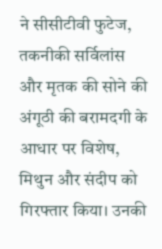ने सीसीटीवी फुटेज, तकनीकी सर्विलांस और मृतक की सोने की अंगूठी की बरामदगी के आधार पर विशेष, मिथुन और संदीप को गिरफ्तार किया। उनकी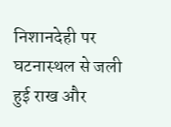निशानदेही पर घटनास्थल से जली हुई राख और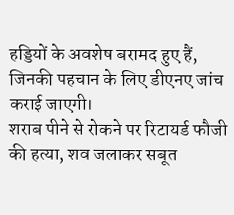हड्डियों के अवशेष बरामद हुए हैं, जिनकी पहचान के लिए डीएनए जांच कराई जाएगी।
शराब पीने से रोकने पर रिटायर्ड फौजी की हत्या, शव जलाकर सबूत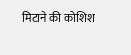मिटाने की कोशिश